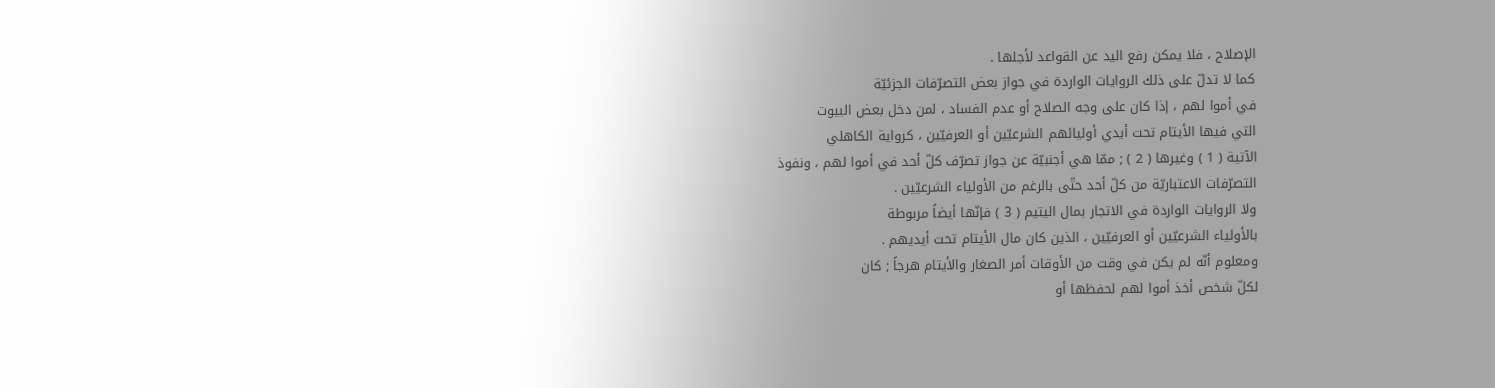الإصلاح ، فلا يمكن رفع اليد عن القواعد لأجلها .
كما لا تدلّ على ذلك الروايات الواردة في جواز بعض التصرّفات الجزئيّة
في أموا لهم ، إذا كان على وجه الصلاح أو عدم الفساد ، لمن دخل بعض البيوت
التي فيها الأيتام تحت أيدي أوليائهم الشرعيّين أو العرفيّين ، كرواية الكاهلي
الآتية ( 1 ) وغيرها ( 2 ) ; ممّا هي أجنبيّة عن جواز تصرّف كلّ أحد في أموا لهم ، ونفوذ
التصرّفات الاعتباريّة من كلّ أحد حتّى بالرغم من الأولياء الشرعيّين .
ولا الروايات الواردة في الاتجار بمال اليتيم ( 3 ) فإنّها أيضاً مربوطة
بالأولياء الشرعيّين أو العرفيّين ، الذين كان مال الأيتام تحت أيديهم .
ومعلوم أنّه لم يكن في وقت من الأوقات أمر الصغار والأيتام هرجاً ; كان
لكلّ شخص أخذ أموا لهم لحفظها أو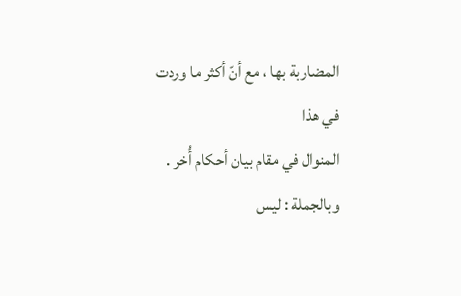المضاربة بها ، مع أنّ أكثر ما وردت في هذا
المنوال في مقام بيان أحكام أُخر .
وبالجملة : ليس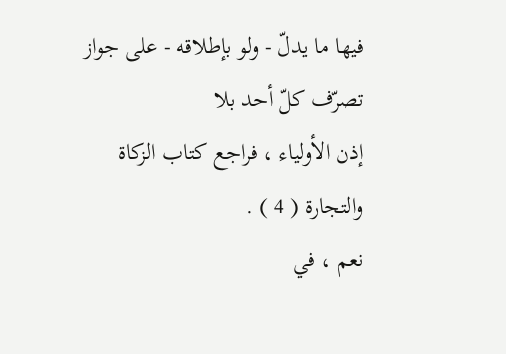فيها ما يدلّ - ولو بإطلاقه - على جواز تصرّف كلّ أحد بلا
إذن الأولياء ، فراجع كتاب الزكاة والتجارة ( 4 ) .
نعم ، في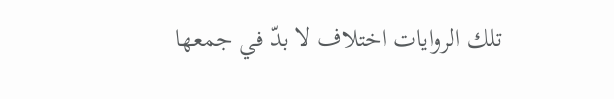تلك الروايات اختلاف لا بدّ في جمعها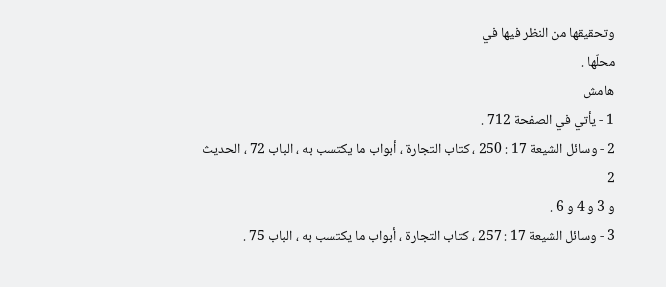وتحقيقها من النظر فيها في
محلّها .
هامش
1 - يأتي في الصفحة 712 .
2 - وسائل الشيعة 17 : 250 ، كتاب التجارة ، أبواب ما يكتسب به ، الباب 72 ، الحديث 2
و 3 و 4 و 6 .
3 - وسائل الشيعة 17 : 257 ، كتاب التجارة ، أبواب ما يكتسب به ، الباب 75 .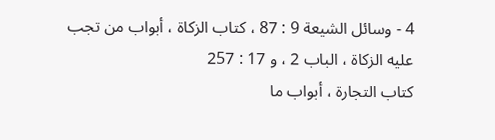4 - وسائل الشيعة 9 : 87 ، كتاب الزكاة ، أبواب من تجب عليه الزكاة ، الباب 2 ، و 17 : 257
كتاب التجارة ، أبواب ما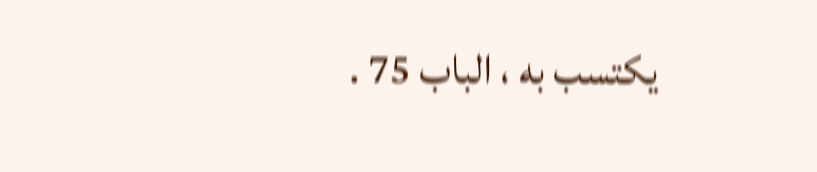يكتسب به ، الباب 75 .